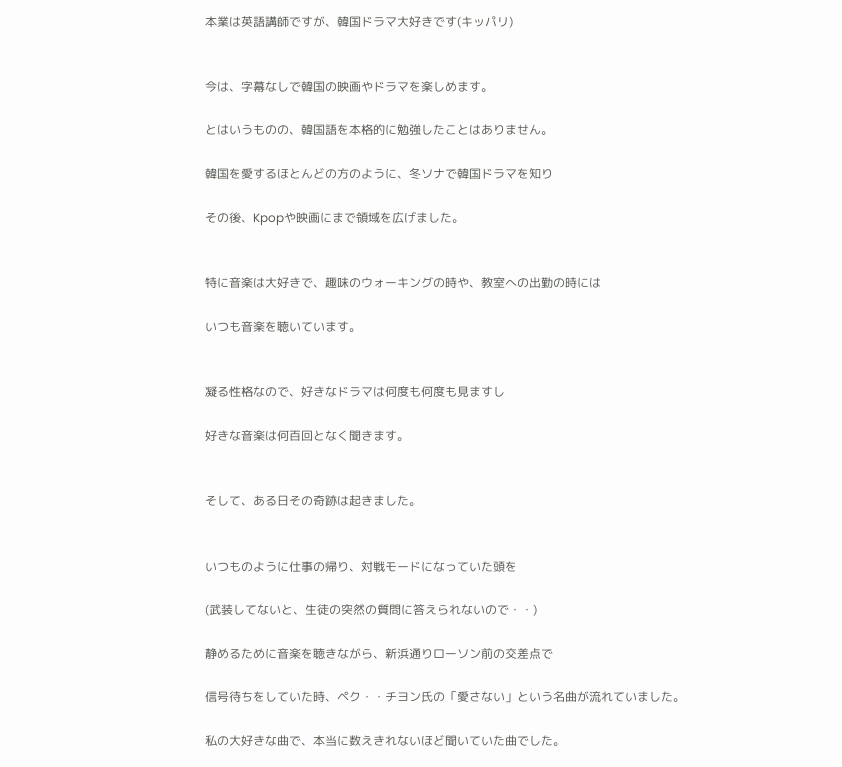本業は英語講師ですが、韓国ドラマ大好きです(キッパリ)


今は、字幕なしで韓国の映画やドラマを楽しめます。

とはいうものの、韓国語を本格的に勉強したことはありません。

韓国を愛するほとんどの方のように、冬ソナで韓国ドラマを知り

その後、Kpopや映画にまで領域を広げました。


特に音楽は大好きで、趣味のウォーキングの時や、教室への出勤の時には

いつも音楽を聴いています。


凝る性格なので、好きなドラマは何度も何度も見ますし

好きな音楽は何百回となく聞きます。


そして、ある日その奇跡は起きました。


いつものように仕事の帰り、対戦モードになっていた頭を

(武装してないと、生徒の突然の質問に答えられないので・・)

静めるために音楽を聴きながら、新浜通りローソン前の交差点で

信号待ちをしていた時、ペク・・チヨン氏の「愛さない」という名曲が流れていました。

私の大好きな曲で、本当に数えきれないほど聞いていた曲でした。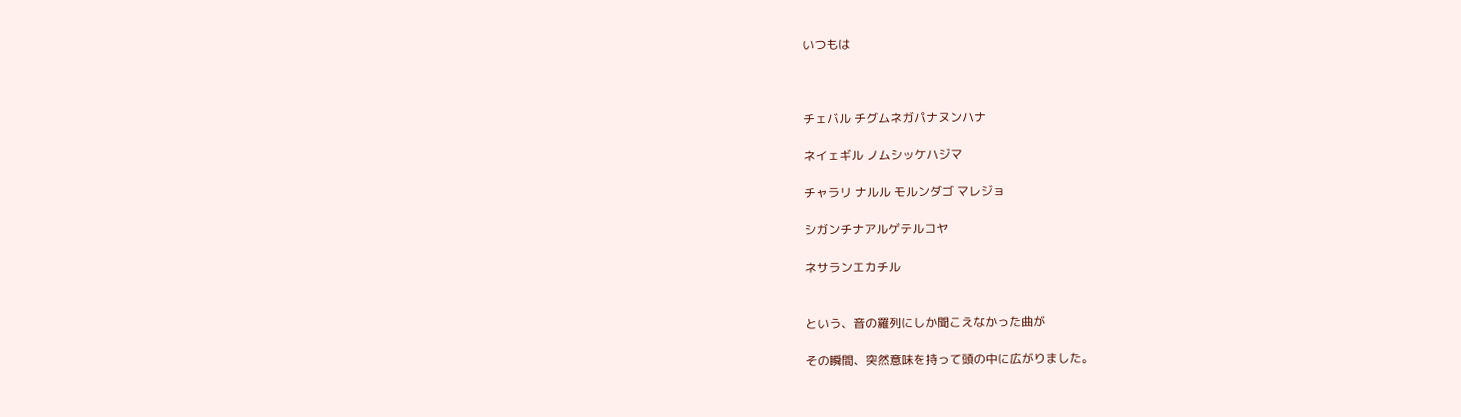いつもは



チェバル チグムネガパナヌンハナ

ネイェギル ノムシッケハジマ

チャラリ ナルル モルンダゴ マレジョ

シガンチナアルゲテルコヤ

ネサランエカチル


という、音の羅列にしか聞こえなかった曲が

その瞬間、突然意味を持って頭の中に広がりました。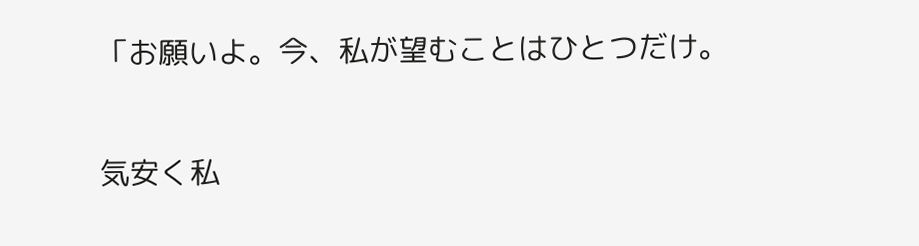「お願いよ。今、私が望むことはひとつだけ。

気安く私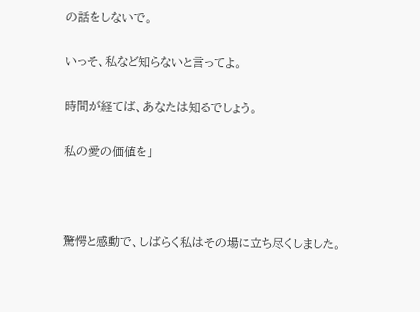の話をしないで。

いっそ、私など知らないと言ってよ。

時間が経てば、あなたは知るでしょう。

私の愛の価値を」



驚愕と感動で、しばらく私はその場に立ち尽くしました。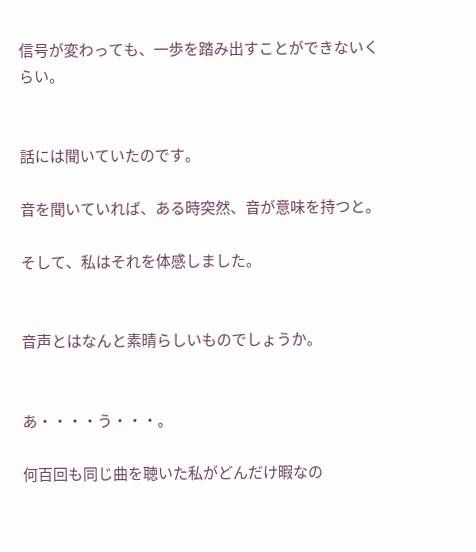信号が変わっても、一歩を踏み出すことができないくらい。


話には聞いていたのです。

音を聞いていれば、ある時突然、音が意味を持つと。

そして、私はそれを体感しました。


音声とはなんと素晴らしいものでしょうか。


あ・・・・う・・・。

何百回も同じ曲を聴いた私がどんだけ暇なの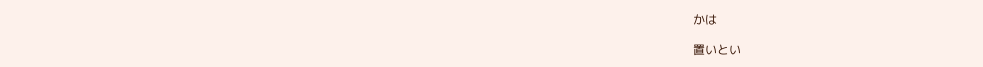かは

置いとい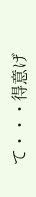て・・・得意げ